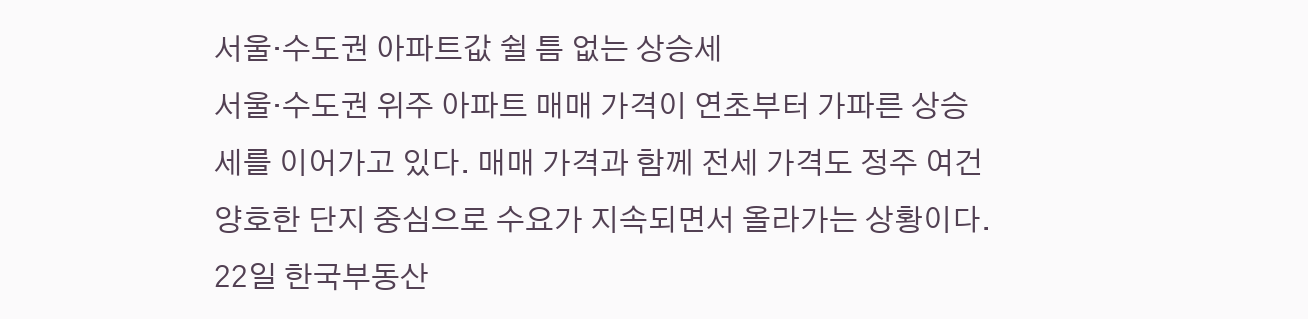서울·수도권 아파트값 쉴 틈 없는 상승세
서울·수도권 위주 아파트 매매 가격이 연초부터 가파른 상승세를 이어가고 있다. 매매 가격과 함께 전세 가격도 정주 여건 양호한 단지 중심으로 수요가 지속되면서 올라가는 상황이다.
22일 한국부동산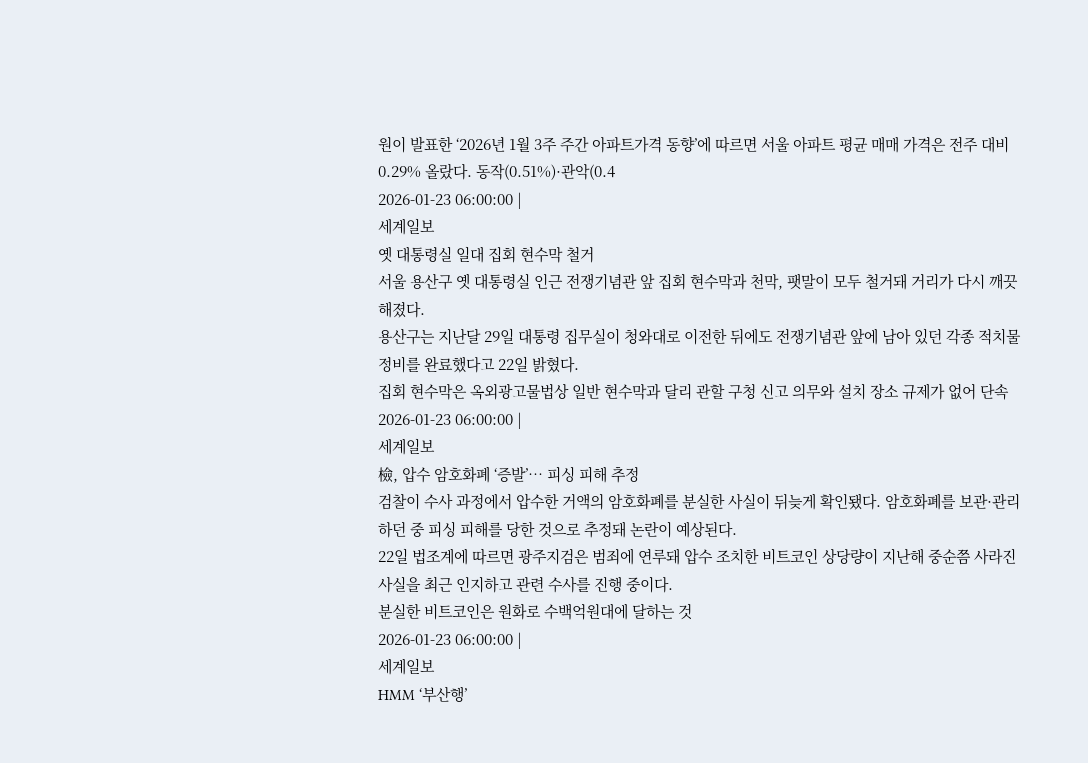원이 발표한 ‘2026년 1월 3주 주간 아파트가격 동향’에 따르면 서울 아파트 평균 매매 가격은 전주 대비 0.29% 올랐다. 동작(0.51%)·관악(0.4
2026-01-23 06:00:00 |
세계일보
옛 대통령실 일대 집회 현수막 철거
서울 용산구 옛 대통령실 인근 전쟁기념관 앞 집회 현수막과 천막, 팻말이 모두 철거돼 거리가 다시 깨끗해졌다.
용산구는 지난달 29일 대통령 집무실이 청와대로 이전한 뒤에도 전쟁기념관 앞에 남아 있던 각종 적치물 정비를 완료했다고 22일 밝혔다.
집회 현수막은 옥외광고물법상 일반 현수막과 달리 관할 구청 신고 의무와 설치 장소 규제가 없어 단속
2026-01-23 06:00:00 |
세계일보
檢, 압수 암호화폐 ‘증발’… 피싱 피해 추정
검찰이 수사 과정에서 압수한 거액의 암호화폐를 분실한 사실이 뒤늦게 확인됐다. 암호화폐를 보관·관리하던 중 피싱 피해를 당한 것으로 추정돼 논란이 예상된다.
22일 법조계에 따르면 광주지검은 범죄에 연루돼 압수 조치한 비트코인 상당량이 지난해 중순쯤 사라진 사실을 최근 인지하고 관련 수사를 진행 중이다.
분실한 비트코인은 원화로 수백억원대에 달하는 것
2026-01-23 06:00:00 |
세계일보
HMM ‘부산행’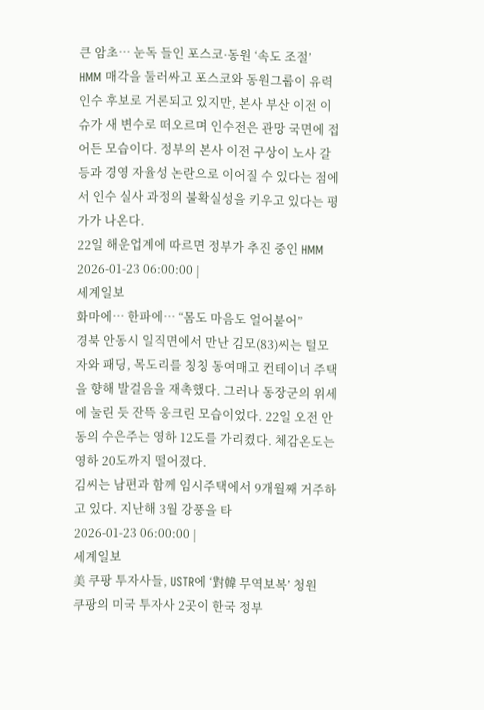큰 암초… 눈독 들인 포스코·동원 ‘속도 조절’
HMM 매각을 둘러싸고 포스코와 동원그룹이 유력 인수 후보로 거론되고 있지만, 본사 부산 이전 이슈가 새 변수로 떠오르며 인수전은 관망 국면에 접어든 모습이다. 정부의 본사 이전 구상이 노사 갈등과 경영 자율성 논란으로 이어질 수 있다는 점에서 인수 실사 과정의 불확실성을 키우고 있다는 평가가 나온다.
22일 해운업계에 따르면 정부가 추진 중인 HMM
2026-01-23 06:00:00 |
세계일보
화마에… 한파에… “몸도 마음도 얼어붙어”
경북 안동시 일직면에서 만난 김모(83)씨는 털모자와 패딩, 목도리를 칭칭 동여매고 컨테이너 주택을 향해 발걸음을 재촉했다. 그러나 동장군의 위세에 눌린 듯 잔뜩 웅크린 모습이었다. 22일 오전 안동의 수은주는 영하 12도를 가리켰다. 체감온도는 영하 20도까지 떨어졌다.
김씨는 남편과 함께 임시주택에서 9개월째 거주하고 있다. 지난해 3월 강풍을 타
2026-01-23 06:00:00 |
세계일보
美 쿠팡 투자사들, USTR에 ‘對韓 무역보복’ 청원
쿠팡의 미국 투자사 2곳이 한국 정부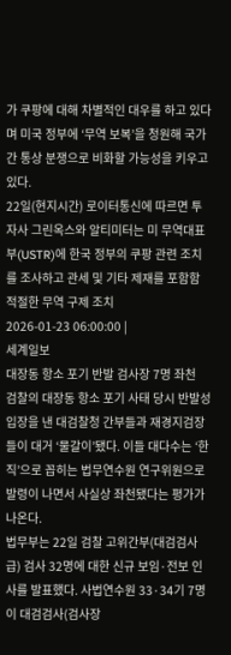가 쿠팡에 대해 차별적인 대우를 하고 있다며 미국 정부에 ‘무역 보복’을 청원해 국가 간 통상 분쟁으로 비화할 가능성을 키우고 있다.
22일(현지시간) 로이터통신에 따르면 투자사 그린옥스와 알티미터는 미 무역대표부(USTR)에 한국 정부의 쿠팡 관련 조치를 조사하고 관세 및 기타 제재를 포함함 적절한 무역 구제 조치
2026-01-23 06:00:00 |
세계일보
대장동 항소 포기 반발 검사장 7명 좌천
검찰의 대장동 항소 포기 사태 당시 반발성 입장을 낸 대검찰청 간부들과 재경지검장들이 대거 ‘물갈이’됐다. 이들 대다수는 ‘한직’으로 꼽히는 법무연수원 연구위원으로 발령이 나면서 사실상 좌천됐다는 평가가 나온다.
법무부는 22일 검찰 고위간부(대검검사급) 검사 32명에 대한 신규 보임·전보 인사를 발표했다. 사법연수원 33·34기 7명이 대검검사(검사장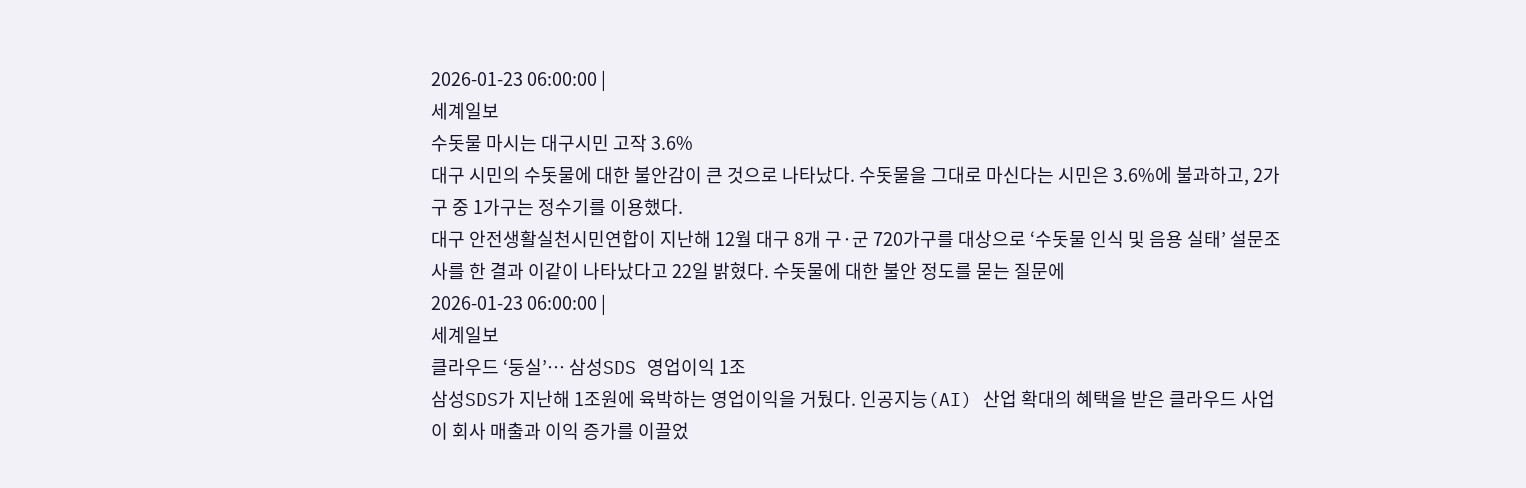2026-01-23 06:00:00 |
세계일보
수돗물 마시는 대구시민 고작 3.6%
대구 시민의 수돗물에 대한 불안감이 큰 것으로 나타났다. 수돗물을 그대로 마신다는 시민은 3.6%에 불과하고, 2가구 중 1가구는 정수기를 이용했다.
대구 안전생활실천시민연합이 지난해 12월 대구 8개 구·군 720가구를 대상으로 ‘수돗물 인식 및 음용 실태’ 설문조사를 한 결과 이같이 나타났다고 22일 밝혔다. 수돗물에 대한 불안 정도를 묻는 질문에
2026-01-23 06:00:00 |
세계일보
클라우드 ‘둥실’… 삼성SDS 영업이익 1조
삼성SDS가 지난해 1조원에 육박하는 영업이익을 거뒀다. 인공지능(AI) 산업 확대의 혜택을 받은 클라우드 사업이 회사 매출과 이익 증가를 이끌었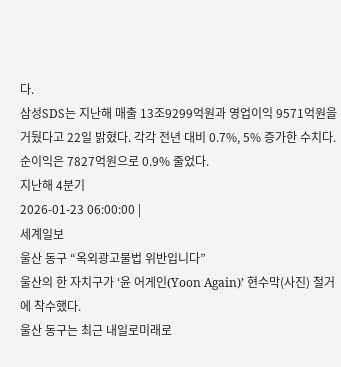다.
삼성SDS는 지난해 매출 13조9299억원과 영업이익 9571억원을 거뒀다고 22일 밝혔다. 각각 전년 대비 0.7%, 5% 증가한 수치다. 순이익은 7827억원으로 0.9% 줄었다.
지난해 4분기
2026-01-23 06:00:00 |
세계일보
울산 동구 “옥외광고물법 위반입니다”
울산의 한 자치구가 ‘윤 어게인(Yoon Again)’ 현수막(사진) 철거에 착수했다.
울산 동구는 최근 내일로미래로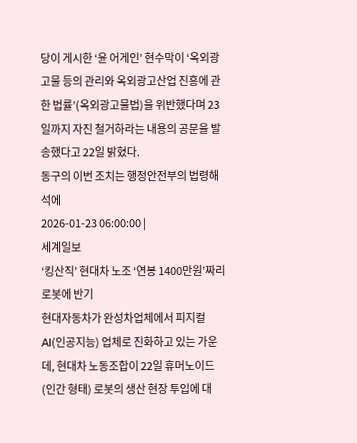당이 게시한 ‘윤 어게인’ 현수막이 ‘옥외광고물 등의 관리와 옥외광고산업 진흥에 관한 법률’(옥외광고물법)을 위반했다며 23일까지 자진 철거하라는 내용의 공문을 발송했다고 22일 밝혔다.
동구의 이번 조치는 행정안전부의 법령해석에
2026-01-23 06:00:00 |
세계일보
‘킹산직’ 현대차 노조 ‘연봉 1400만원’짜리 로봇에 반기
현대자동차가 완성차업체에서 피지컬 AI(인공지능) 업체로 진화하고 있는 가운데, 현대차 노동조합이 22일 휴머노이드(인간 형태) 로봇의 생산 현장 투입에 대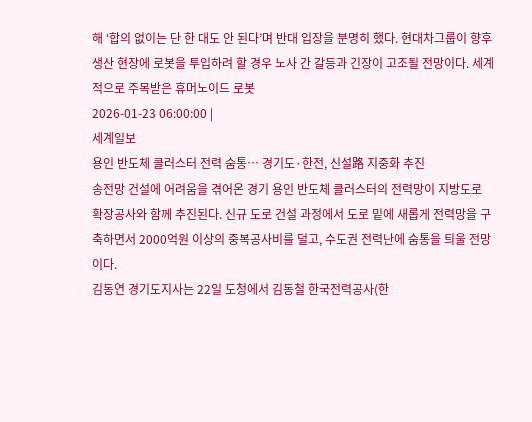해 ‘합의 없이는 단 한 대도 안 된다’며 반대 입장을 분명히 했다. 현대차그룹이 향후 생산 현장에 로봇을 투입하려 할 경우 노사 간 갈등과 긴장이 고조될 전망이다. 세계적으로 주목받은 휴머노이드 로봇
2026-01-23 06:00:00 |
세계일보
용인 반도체 클러스터 전력 숨통… 경기도·한전, 신설路 지중화 추진
송전망 건설에 어려움을 겪어온 경기 용인 반도체 클러스터의 전력망이 지방도로 확장공사와 함께 추진된다. 신규 도로 건설 과정에서 도로 밑에 새롭게 전력망을 구축하면서 2000억원 이상의 중복공사비를 덜고, 수도권 전력난에 숨통을 틔울 전망이다.
김동연 경기도지사는 22일 도청에서 김동철 한국전력공사(한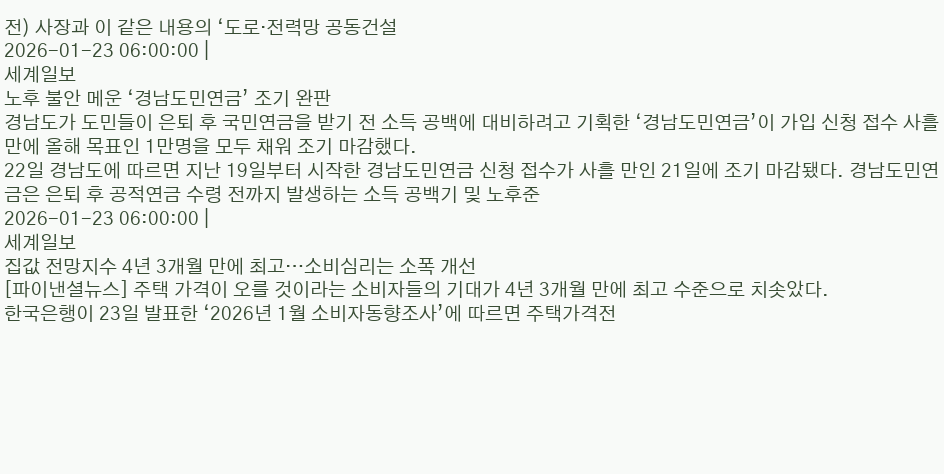전) 사장과 이 같은 내용의 ‘도로·전력망 공동건설
2026-01-23 06:00:00 |
세계일보
노후 불안 메운 ‘경남도민연금’ 조기 완판
경남도가 도민들이 은퇴 후 국민연금을 받기 전 소득 공백에 대비하려고 기획한 ‘경남도민연금’이 가입 신청 접수 사흘 만에 올해 목표인 1만명을 모두 채워 조기 마감했다.
22일 경남도에 따르면 지난 19일부터 시작한 경남도민연금 신청 접수가 사흘 만인 21일에 조기 마감됐다. 경남도민연금은 은퇴 후 공적연금 수령 전까지 발생하는 소득 공백기 및 노후준
2026-01-23 06:00:00 |
세계일보
집값 전망지수 4년 3개월 만에 최고…소비심리는 소폭 개선
[파이낸셜뉴스] 주택 가격이 오를 것이라는 소비자들의 기대가 4년 3개월 만에 최고 수준으로 치솟았다.
한국은행이 23일 발표한 ‘2026년 1월 소비자동향조사’에 따르면 주택가격전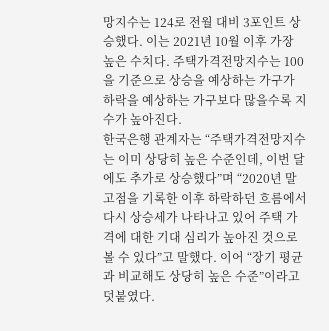망지수는 124로 전월 대비 3포인트 상승했다. 이는 2021년 10월 이후 가장 높은 수치다. 주택가격전망지수는 100을 기준으로 상승을 예상하는 가구가 하락을 예상하는 가구보다 많을수록 지수가 높아진다.
한국은행 관계자는 “주택가격전망지수는 이미 상당히 높은 수준인데, 이번 달에도 추가로 상승했다”며 “2020년 말 고점을 기록한 이후 하락하던 흐름에서 다시 상승세가 나타나고 있어 주택 가격에 대한 기대 심리가 높아진 것으로 볼 수 있다”고 말했다. 이어 “장기 평균과 비교해도 상당히 높은 수준”이라고 덧붙였다.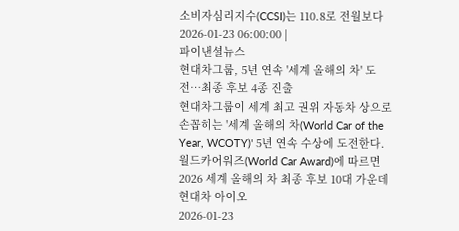소비자심리지수(CCSI)는 110.8로 전월보다
2026-01-23 06:00:00 |
파이낸셜뉴스
현대차그룹, 5년 연속 '세계 올해의 차' 도전…최종 후보 4종 진출
현대차그룹이 세계 최고 권위 자동차 상으로 손꼽히는 '세계 올해의 차(World Car of the Year, WCOTY)' 5년 연속 수상에 도전한다. 월드카어워즈(World Car Award)에 따르면 2026 세계 올해의 차 최종 후보 10대 가운데 현대차 아이오
2026-01-23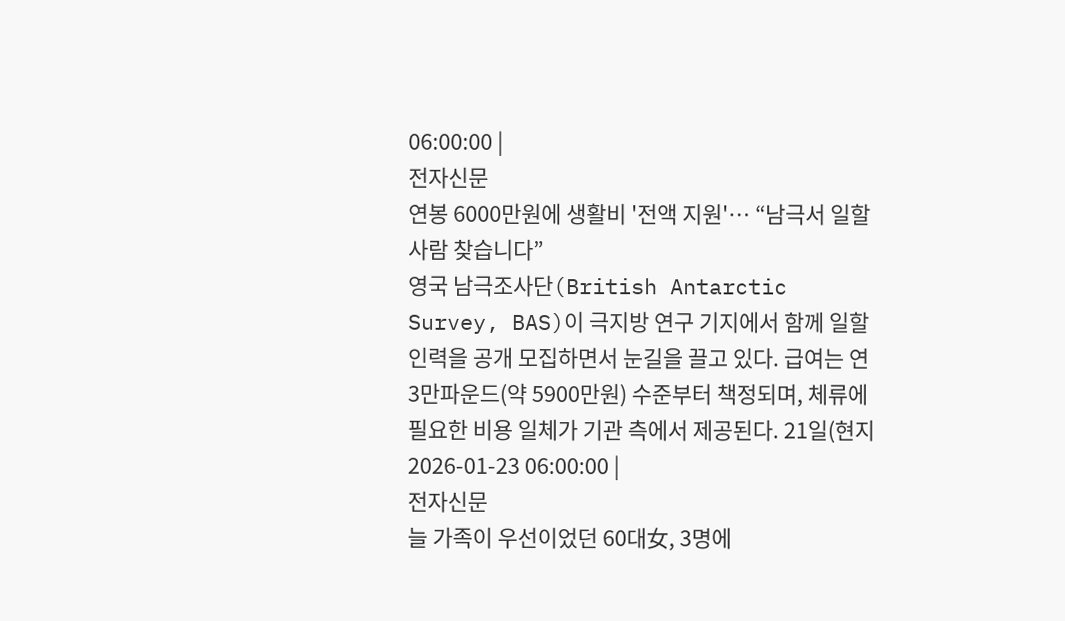06:00:00 |
전자신문
연봉 6000만원에 생활비 '전액 지원'… “남극서 일할 사람 찾습니다”
영국 남극조사단(British Antarctic Survey, BAS)이 극지방 연구 기지에서 함께 일할 인력을 공개 모집하면서 눈길을 끌고 있다. 급여는 연 3만파운드(약 5900만원) 수준부터 책정되며, 체류에 필요한 비용 일체가 기관 측에서 제공된다. 21일(현지
2026-01-23 06:00:00 |
전자신문
늘 가족이 우선이었던 60대女, 3명에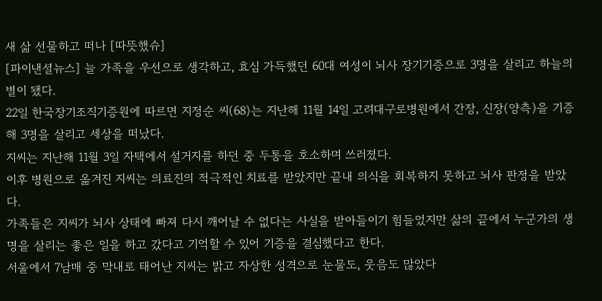새 삶 선물하고 떠나 [따뜻했슈]
[파이낸셜뉴스] 늘 가족을 우선으로 생각하고, 효심 가득했던 60대 여성이 뇌사 장기기증으로 3명을 살리고 하늘의 별이 됐다.
22일 한국장기조직기증원에 따르면 지정순 씨(68)는 지난해 11월 14일 고려대구로병원에서 간장, 신장(양측)을 기증해 3명을 살리고 세상을 떠났다.
지씨는 지난해 11월 3일 자택에서 설거지를 하던 중 두통을 호소하며 쓰러졌다.
이후 병원으로 옮겨진 지씨는 의료진의 적극적인 치료를 받았지만 끝내 의식을 회복하지 못하고 뇌사 판정을 받았다.
가족들은 지씨가 뇌사 상태에 빠져 다시 깨어날 수 없다는 사실을 받아들이기 힘들었지만 삶의 끝에서 누군가의 생명을 살리는 좋은 일을 하고 갔다고 기억할 수 있어 기증을 결심했다고 한다.
서울에서 7남매 중 막내로 태어난 지씨는 밝고 자상한 성격으로 눈물도, 웃음도 많았다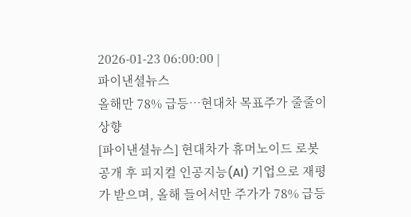2026-01-23 06:00:00 |
파이낸셜뉴스
올해만 78% 급등…현대차 목표주가 줄줄이 상향
[파이낸셜뉴스] 현대차가 휴머노이드 로봇 공개 후 피지컬 인공지능(AI) 기업으로 재평가 받으며, 올해 들어서만 주가가 78% 급등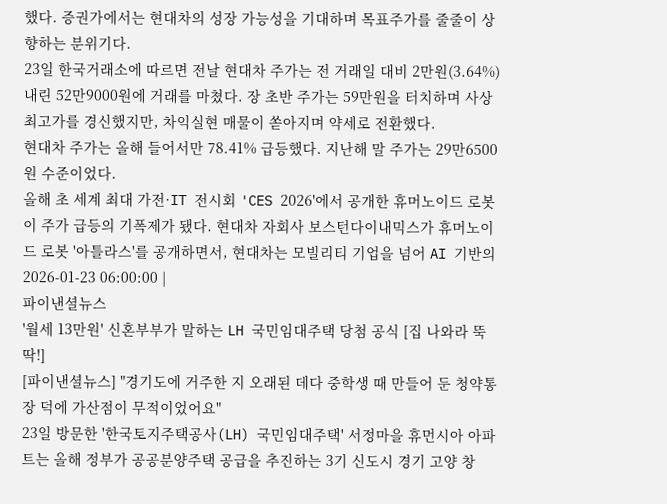했다. 증권가에서는 현대차의 성장 가능성을 기대하며 목표주가를 줄줄이 상향하는 분위기다.
23일 한국거래소에 따르면 전날 현대차 주가는 전 거래일 대비 2만원(3.64%) 내린 52만9000원에 거래를 마쳤다. 장 초반 주가는 59만원을 터치하며 사상 최고가를 경신했지만, 차익실현 매물이 쏟아지며 약세로 전환했다.
현대차 주가는 올해 들어서만 78.41% 급등했다. 지난해 말 주가는 29만6500원 수준이었다.
올해 초 세계 최대 가전·IT 전시회 'CES 2026'에서 공개한 휴머노이드 로봇이 주가 급등의 기폭제가 됐다. 현대차 자회사 보스턴다이내믹스가 휴머노이드 로봇 '아틀라스'를 공개하면서, 현대차는 모빌리티 기업을 넘어 AI 기반의
2026-01-23 06:00:00 |
파이낸셜뉴스
'월세 13만원' 신혼부부가 말하는 LH 국민임대주택 당첨 공식 [집 나와라 뚝딱!]
[파이낸셜뉴스] "경기도에 거주한 지 오래된 데다 중학생 때 만들어 둔 청약통장 덕에 가산점이 무적이었어요"
23일 방문한 '한국토지주택공사(LH) 국민임대주택' 서정마을 휴먼시아 아파트는 올해 정부가 공공분양주택 공급을 추진하는 3기 신도시 경기 고양 창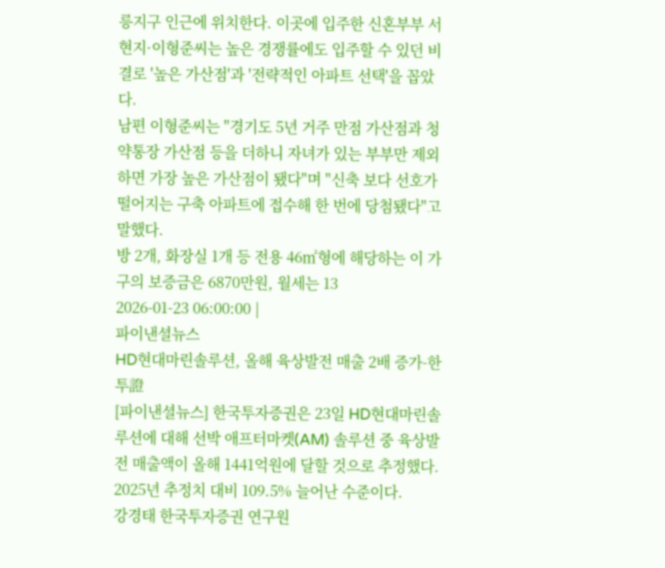릉지구 인근에 위치한다. 이곳에 입주한 신혼부부 서현지·이형준씨는 높은 경쟁률에도 입주할 수 있던 비결로 '높은 가산점'과 '전략적인 아파트 선택'을 꼽았다.
남편 이형준씨는 "경기도 5년 거주 만점 가산점과 청약통장 가산점 등을 더하니 자녀가 있는 부부만 제외하면 가장 높은 가산점이 됐다"며 "신축 보다 선호가 떨어지는 구축 아파트에 접수해 한 번에 당첨됐다"고 말했다.
방 2개, 화장실 1개 등 전용 46㎡형에 해당하는 이 가구의 보증금은 6870만원, 월세는 13
2026-01-23 06:00:00 |
파이낸셜뉴스
HD현대마린솔루션, 올해 육상발전 매출 2배 증가-한투證
[파이낸셜뉴스] 한국투자증권은 23일 HD현대마린솔루션에 대해 선박 애프터마켓(AM) 솔루션 중 육상발전 매출액이 올해 1441억원에 달할 것으로 추정했다. 2025년 추정치 대비 109.5% 늘어난 수준이다.
강경태 한국투자증권 연구원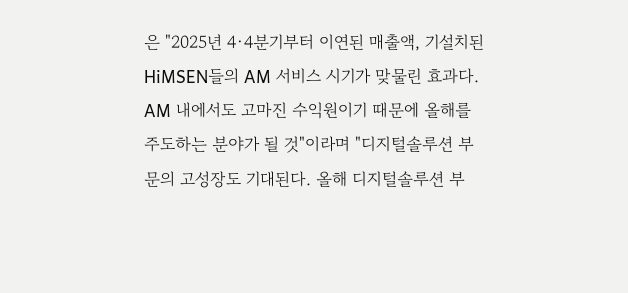은 "2025년 4·4분기부터 이연된 매출액, 기설치된 HiMSEN들의 AM 서비스 시기가 맞물린 효과다. AM 내에서도 고마진 수익원이기 때문에 올해를 주도하는 분야가 될 것"이라며 "디지털솔루션 부문의 고성장도 기대된다. 올해 디지털솔루션 부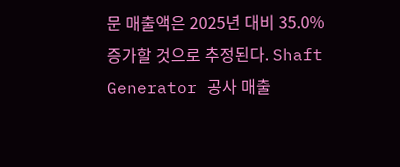문 매출액은 2025년 대비 35.0% 증가할 것으로 추정된다. Shaft Generator 공사 매출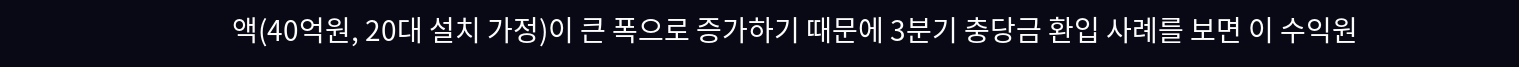액(40억원, 20대 설치 가정)이 큰 폭으로 증가하기 때문에 3분기 충당금 환입 사례를 보면 이 수익원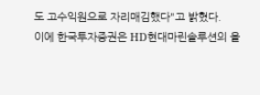도 고수익원으로 자리매김했다"고 밝혔다.
이에 한국투자증권은 HD현대마린솔루션의 올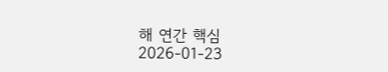해 연간 핵심
2026-01-23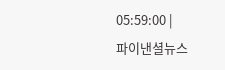05:59:00 |
파이낸셜뉴스